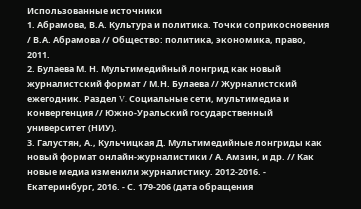Использованные источники
1. Абрамова, В.А. Культура и политика. Точки соприкосновения / В.А. Абрамова // Общество: политика, экономика, право, 2011.
2. Булаева М. Н. Мультимедийный лонгрид как новый журналистский формат / М.Н. Булаева // Журналистский ежегодник. Раздел V. Социальные сети, мультимедиа и конвергенция // Южно-Уральский государственный университет (НИУ).
3. Галустян, А., Кульчицкая Д. Мультимедийные лонгриды как новый формат онлайн-журналистики / А. Амзин, и др. // Как новые медиа изменили журналистику. 2012-2016. - Екатеринбург, 2016. - С. 179-206 (дата обращения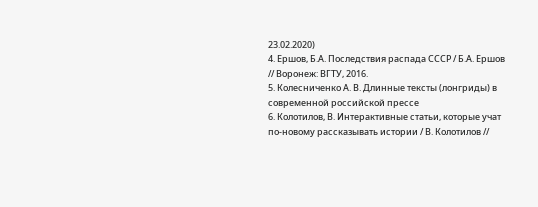23.02.2020)
4. Ершов, Б.А. Последствия распада СССР / Б.А. Ершов // Воронеж: ВГТУ, 2016.
5. Колесниченко А. В. Длинные тексты (лонгриды) в современной российской прессе
6. Колотилов, В. Интерактивные статьи, которые учат по-новому рассказывать истории / В. Колотилов //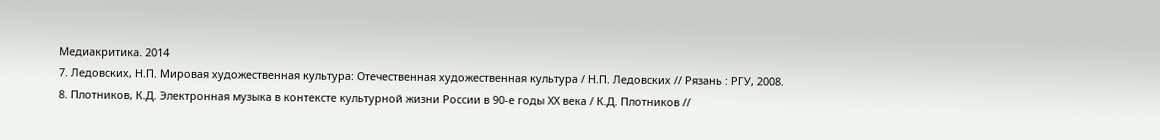Медиакритика. 2014
7. Ледовских, Н.П. Мировая художественная культура: Отечественная художественная культура / Н.П. Ледовских // Рязань : РГУ, 2008.
8. Плотников, К.Д. Электронная музыка в контексте культурной жизни России в 90-е годы ХХ века / К.Д. Плотников //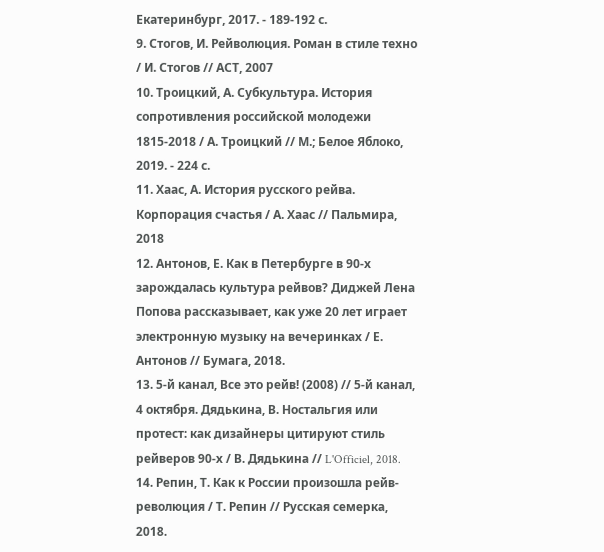Екатеринбург, 2017. - 189-192 с.
9. Стогов, И. Рейволюция. Роман в стиле техно / И. Стогов // АСТ, 2007
10. Троицкий, А. Субкультура. История сопротивления российской молодежи 1815-2018 / А. Троицкий // М.; Белое Яблоко, 2019. - 224 с.
11. Хаас, А. История русского рейва. Корпорация счастья / А. Хаас // Пальмира, 2018
12. Антонов, Е. Как в Петербурге в 90-х зарождалась культура рейвов? Диджей Лена Попова рассказывает, как уже 20 лет играет электронную музыку на вечеринках / Е. Антонов // Бумага, 2018.
13. 5-й канал, Все это рейв! (2008) // 5-й канал, 4 октября. Дядькина, В. Ностальгия или протест: как дизайнеры цитируют стиль рейверов 90-х / В. Дядькина // L'Officiel, 2018.
14. Репин, Т. Как к России произошла рейв-революция / Т. Репин // Русская семерка, 2018.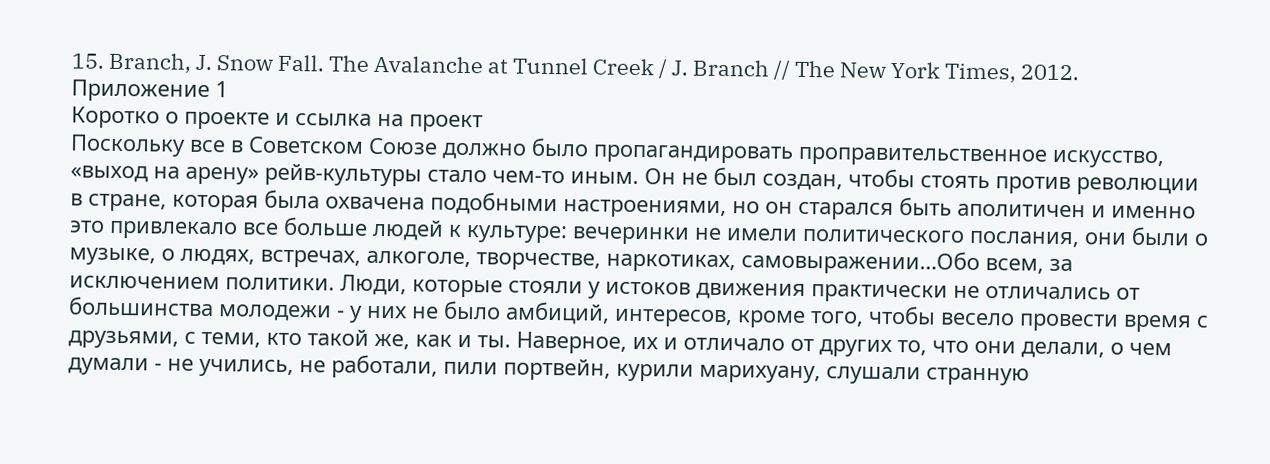15. Branch, J. Snow Fall. The Avalanche at Tunnel Creek / J. Branch // The New York Times, 2012.
Приложение 1
Коротко о проекте и ссылка на проект
Поскольку все в Советском Союзе должно было пропагандировать проправительственное искусство, «выход на арену» рейв-культуры стало чем-то иным. Он не был создан, чтобы стоять против революции в стране, которая была охвачена подобными настроениями, но он старался быть аполитичен и именно это привлекало все больше людей к культуре: вечеринки не имели политического послания, они были о музыке, о людях, встречах, алкоголе, творчестве, наркотиках, самовыражении…Обо всем, за исключением политики. Люди, которые стояли у истоков движения практически не отличались от большинства молодежи - у них не было амбиций, интересов, кроме того, чтобы весело провести время с друзьями, с теми, кто такой же, как и ты. Наверное, их и отличало от других то, что они делали, о чем думали - не учились, не работали, пили портвейн, курили марихуану, слушали странную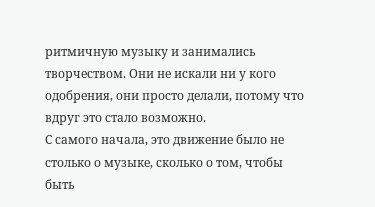ритмичную музыку и занимались творчеством. Они не искали ни у кого одобрения, они просто делали, потому что вдруг это стало возможно.
С самого начала, это движение было не столько о музыке, сколько о том, чтобы быть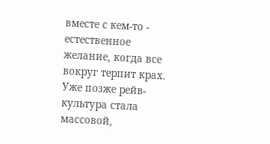вместе с кем-то - естественное желание, когда все вокруг терпит крах. Уже позже рейв-культура стала массовой,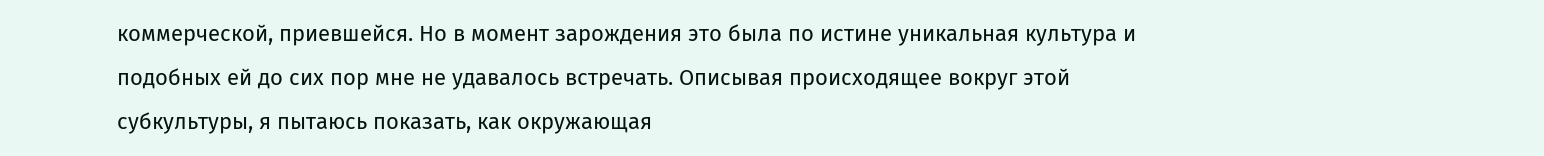коммерческой, приевшейся. Но в момент зарождения это была по истине уникальная культура и подобных ей до сих пор мне не удавалось встречать. Описывая происходящее вокруг этой субкультуры, я пытаюсь показать, как окружающая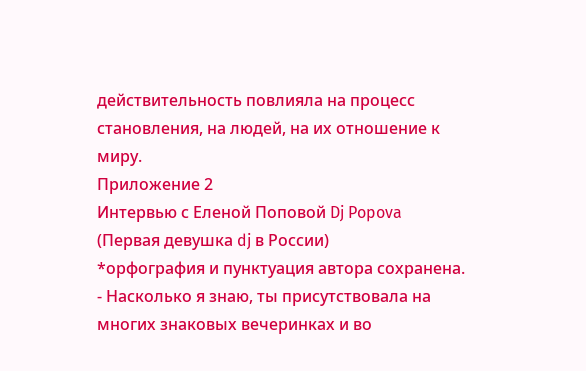действительность повлияла на процесс становления, на людей, на их отношение к миру.
Приложение 2
Интервью с Еленой Поповой Dj Popova (Первая девушка dj в России)
*орфография и пунктуация автора сохранена.
- Насколько я знаю, ты присутствовала на многих знаковых вечеринках и во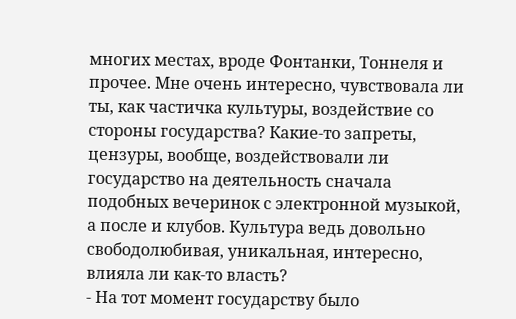многих местах, вроде Фонтанки, Тоннеля и прочее. Мне очень интересно, чувствовала ли ты, как частичка культуры, воздействие со стороны государства? Какие-то запреты, цензуры, вообще, воздействовали ли государство на деятельность сначала подобных вечеринок с электронной музыкой, а после и клубов. Культура ведь довольно свободолюбивая, уникальная, интересно, влияла ли как-то власть?
- На тот момент государству было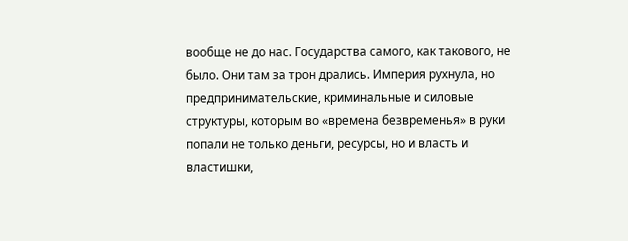вообще не до нас. Государства самого, как такового, не было. Они там за трон дрались. Империя рухнула, но предпринимательские, криминальные и силовые структуры, которым во «времена безвременья» в руки попали не только деньги, ресурсы, но и власть и властишки,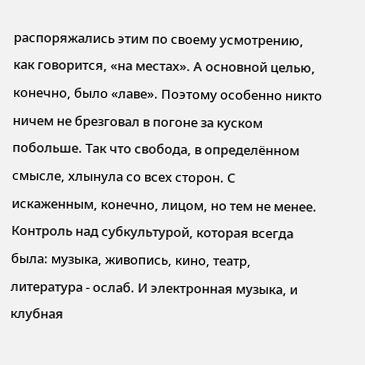распоряжались этим по своему усмотрению, как говорится, «на местах». А основной целью, конечно, было «лаве». Поэтому особенно никто ничем не брезговал в погоне за куском побольше. Так что свобода, в определённом смысле, хлынула со всех сторон. С искаженным, конечно, лицом, но тем не менее. Контроль над субкультурой, которая всегда была: музыка, живопись, кино, театр, литература - ослаб. И электронная музыка, и клубная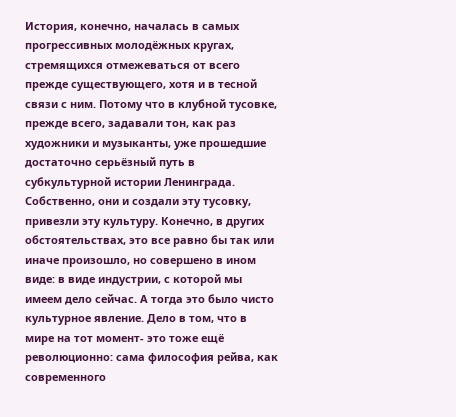История, конечно, началась в самых прогрессивных молодёжных кругах, стремящихся отмежеваться от всего прежде существующего, хотя и в тесной связи с ним. Потому что в клубной тусовке, прежде всего, задавали тон, как раз художники и музыканты, уже прошедшие достаточно серьёзный путь в субкультурной истории Ленинграда. Собственно, они и создали эту тусовку, привезли эту культуру. Конечно, в других обстоятельствах, это все равно бы так или иначе произошло, но совершено в ином виде: в виде индустрии, с которой мы имеем дело сейчас. А тогда это было чисто культурное явление. Дело в том, что в мире на тот момент- это тоже ещё революционно: сама философия рейва, как современного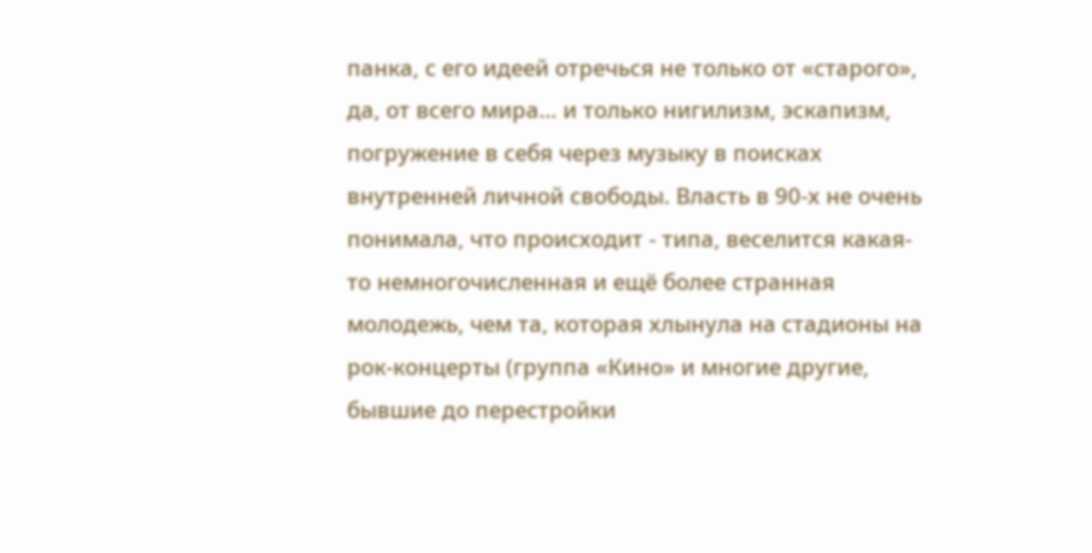панка, с его идеей отречься не только от «старого», да, от всего мира… и только нигилизм, эскапизм, погружение в себя через музыку в поисках внутренней личной свободы. Власть в 90-х не очень понимала, что происходит - типа, веселится какая-то немногочисленная и ещё более странная молодежь, чем та, которая хлынула на стадионы на рок-концерты (группа «Кино» и многие другие, бывшие до перестройки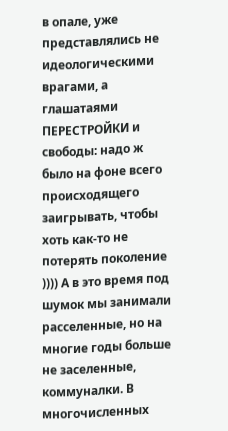в опале, уже представлялись не идеологическими врагами, а глашатаями ПЕРЕСТРОЙКИ и свободы: надо ж было на фоне всего происходящего заигрывать, чтобы хоть как-то не потерять поколение )))) А в это время под шумок мы занимали расселенные, но на многие годы больше не заселенные, коммуналки. В многочисленных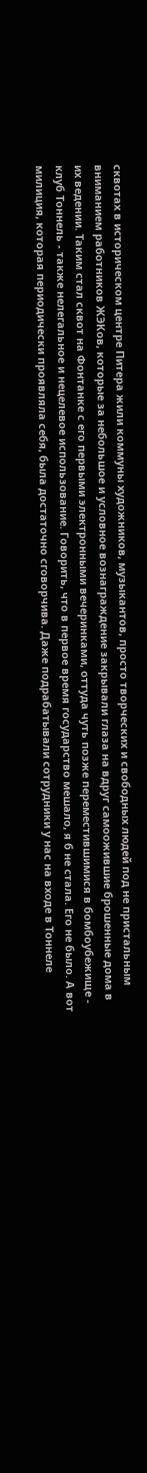сквотах в историческом центре Питера жили коммуны художников, музыкантов, просто творческих и свободных людей под не пристальным вниманием работников ЖЭКов, которые за небольшое и условное вознаграждение закрывали глаза на вдруг самоожившие брошенные дома в их ведении. Таким стал сквот на Фонтанке с его первыми электронными вечеринками, оттуда чуть позже переместившимися в бомбоубежище - клуб Тоннель - также нелегальное и нецелевое использование. Говорить, что в первое время государство мешало, я б не стала. Его не было. А вот милиция, которая периодически проявляла себя, была достаточно сговорчива. Даже подрабатывали сотрудники у нас на входе в Тоннеле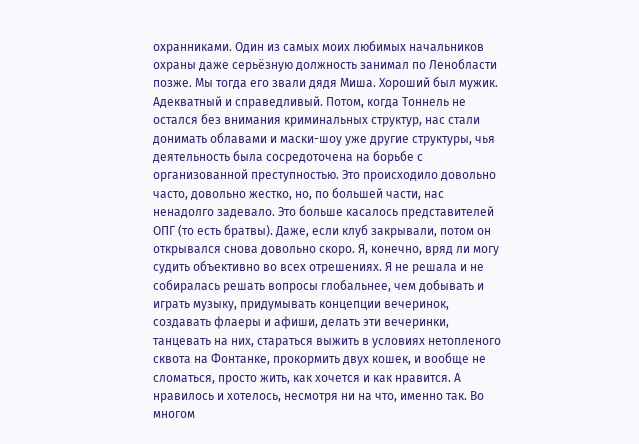охранниками. Один из самых моих любимых начальников охраны даже серьёзную должность занимал по Ленобласти позже. Мы тогда его звали дядя Миша. Хороший был мужик. Адекватный и справедливый. Потом, когда Тоннель не остался без внимания криминальных структур, нас стали донимать облавами и маски-шоу уже другие структуры, чья деятельность была сосредоточена на борьбе с организованной преступностью. Это происходило довольно часто, довольно жестко, но, по большей части, нас ненадолго задевало. Это больше касалось представителей ОПГ (то есть братвы). Даже, если клуб закрывали, потом он открывался снова довольно скоро. Я, конечно, вряд ли могу судить объективно во всех отрешениях. Я не решала и не собиралась решать вопросы глобальнее, чем добывать и играть музыку, придумывать концепции вечеринок, создавать флаеры и афиши, делать эти вечеринки, танцевать на них, стараться выжить в условиях нетопленого сквота на Фонтанке, прокормить двух кошек, и вообще не сломаться, просто жить, как хочется и как нравится. А нравилось и хотелось, несмотря ни на что, именно так. Во многом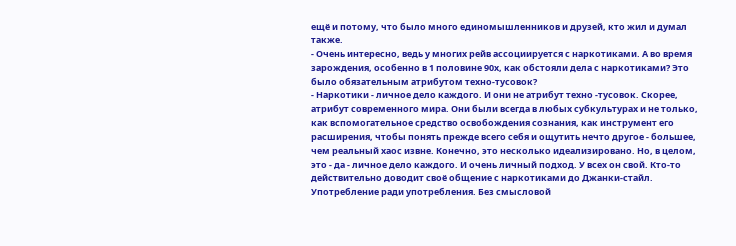ещё и потому, что было много единомышленников и друзей, кто жил и думал также.
- Очень интересно, ведь у многих рейв ассоциируется с наркотиками. А во время зарождения, особенно в 1 половине 90х, как обстояли дела с наркотиками? Это было обязательным атрибутом техно-тусовок?
- Наркотики - личное дело каждого. И они не атрибут техно -тусовок. Скорее, атрибут современного мира. Они были всегда в любых субкультурах и не только, как вспомогательное средство освобождения сознания, как инструмент его расширения, чтобы понять прежде всего себя и ощутить нечто другое - большее, чем реальный хаос извне. Конечно, это несколько идеализировано. Но, в целом, это - да - личное дело каждого. И очень личный подход. У всех он свой. Кто-то действительно доводит своё общение с наркотиками до Джанки-стайл. Употребление ради употребления. Без смысловой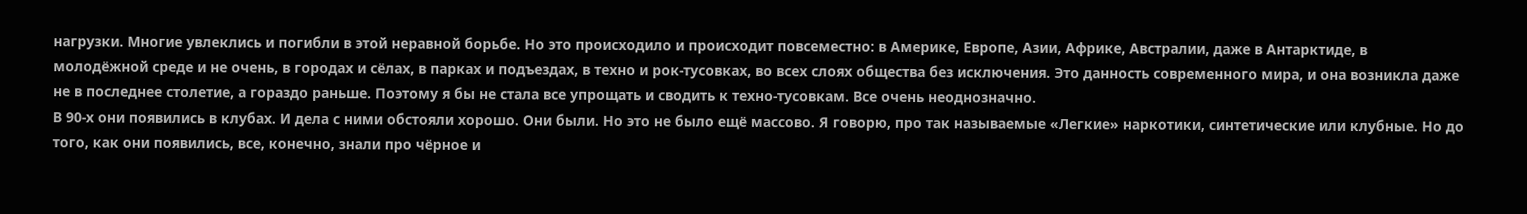нагрузки. Многие увлеклись и погибли в этой неравной борьбе. Но это происходило и происходит повсеместно: в Америке, Европе, Азии, Африке, Австралии, даже в Антарктиде, в молодёжной среде и не очень, в городах и сёлах, в парках и подъездах, в техно и рок-тусовках, во всех слоях общества без исключения. Это данность современного мира, и она возникла даже не в последнее столетие, а гораздо раньше. Поэтому я бы не стала все упрощать и сводить к техно-тусовкам. Все очень неоднозначно.
В 90-х они появились в клубах. И дела с ними обстояли хорошо. Они были. Но это не было ещё массово. Я говорю, про так называемые «Легкие» наркотики, синтетические или клубные. Но до того, как они появились, все, конечно, знали про чёрное и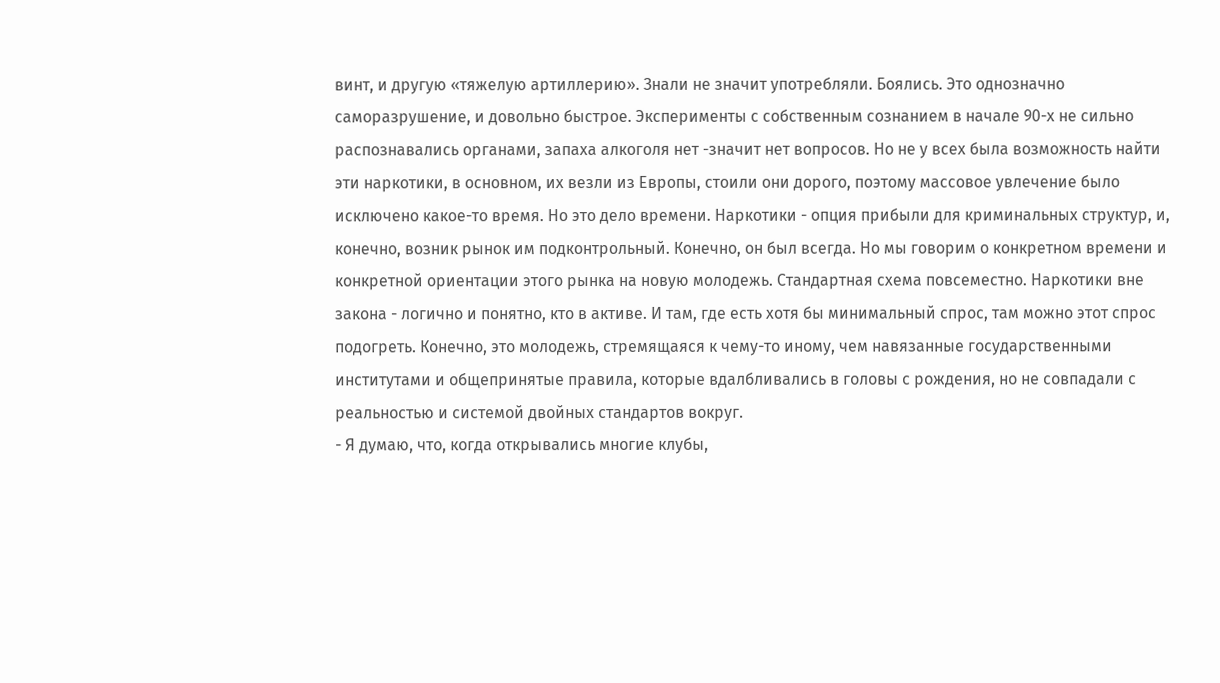винт, и другую «тяжелую артиллерию». Знали не значит употребляли. Боялись. Это однозначно саморазрушение, и довольно быстрое. Эксперименты с собственным сознанием в начале 90-х не сильно распознавались органами, запаха алкоголя нет -значит нет вопросов. Но не у всех была возможность найти эти наркотики, в основном, их везли из Европы, стоили они дорого, поэтому массовое увлечение было исключено какое-то время. Но это дело времени. Наркотики - опция прибыли для криминальных структур, и, конечно, возник рынок им подконтрольный. Конечно, он был всегда. Но мы говорим о конкретном времени и конкретной ориентации этого рынка на новую молодежь. Стандартная схема повсеместно. Наркотики вне закона - логично и понятно, кто в активе. И там, где есть хотя бы минимальный спрос, там можно этот спрос подогреть. Конечно, это молодежь, стремящаяся к чему-то иному, чем навязанные государственными институтами и общепринятые правила, которые вдалбливались в головы с рождения, но не совпадали с реальностью и системой двойных стандартов вокруг.
- Я думаю, что, когда открывались многие клубы,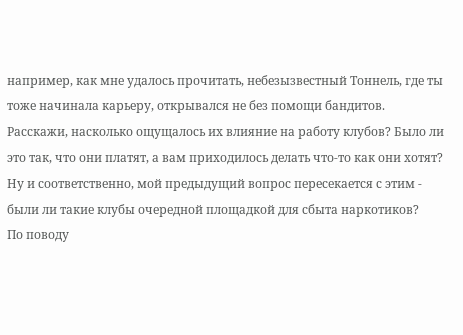например, как мне удалось прочитать, небезызвестный Тоннель, где ты тоже начинала карьеру, открывался не без помощи бандитов. Расскажи, насколько ощущалось их влияние на работу клубов? Было ли это так, что они платят, а вам приходилось делать что-то как они хотят? Ну и соответственно, мой предыдущий вопрос пересекается с этим - были ли такие клубы очередной площадкой для сбыта наркотиков?
По поводу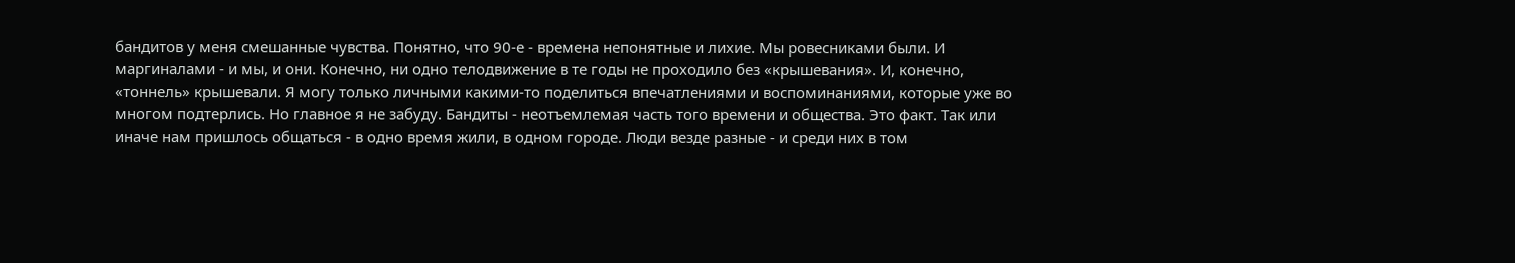бандитов у меня смешанные чувства. Понятно, что 90-е - времена непонятные и лихие. Мы ровесниками были. И маргиналами - и мы, и они. Конечно, ни одно телодвижение в те годы не проходило без «крышевания». И, конечно, «тоннель» крышевали. Я могу только личными какими-то поделиться впечатлениями и воспоминаниями, которые уже во многом подтерлись. Но главное я не забуду. Бандиты - неотъемлемая часть того времени и общества. Это факт. Так или иначе нам пришлось общаться - в одно время жили, в одном городе. Люди везде разные - и среди них в том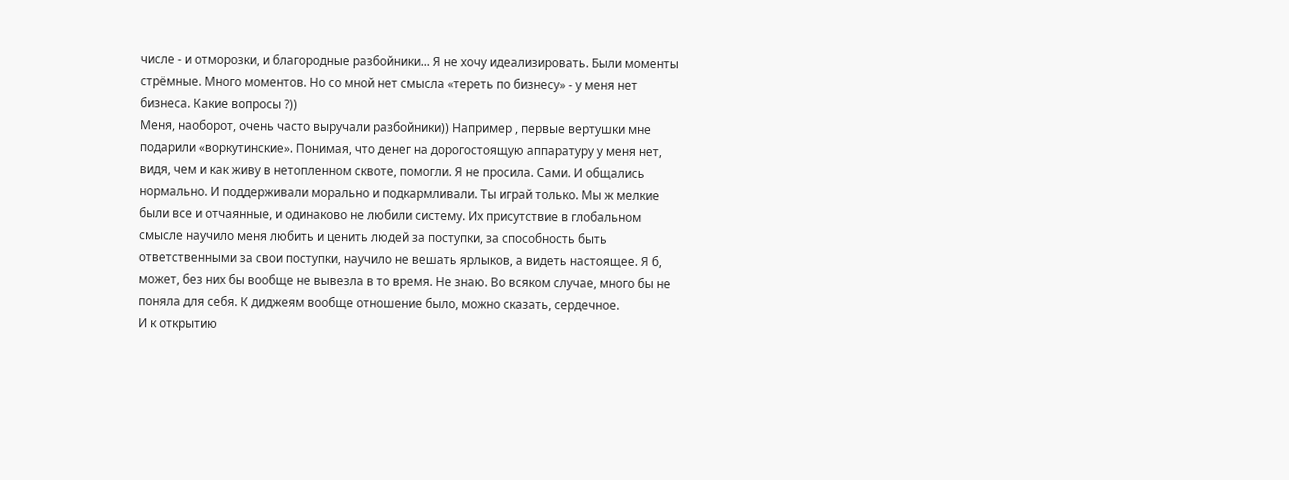числе - и отморозки, и благородные разбойники... Я не хочу идеализировать. Были моменты стрёмные. Много моментов. Но со мной нет смысла «тереть по бизнесу» - у меня нет бизнеса. Какие вопросы ?))
Меня, наоборот, очень часто выручали разбойники)) Например , первые вертушки мне подарили «воркутинские». Понимая, что денег на дорогостоящую аппаратуру у меня нет, видя, чем и как живу в нетопленном сквоте, помогли. Я не просила. Сами. И общались нормально. И поддерживали морально и подкармливали. Ты играй только. Мы ж мелкие были все и отчаянные, и одинаково не любили систему. Их присутствие в глобальном смысле научило меня любить и ценить людей за поступки, за способность быть ответственными за свои поступки, научило не вешать ярлыков, а видеть настоящее. Я б, может, без них бы вообще не вывезла в то время. Не знаю. Во всяком случае, много бы не поняла для себя. К диджеям вообще отношение было, можно сказать, сердечное.
И к открытию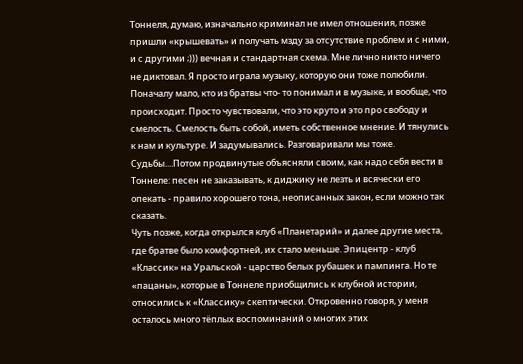Тоннеля, думаю, изначально криминал не имел отношения, позже пришли «крышевать» и получать мзду за отсутствие проблем и с ними, и с другими ;))) вечная и стандартная схема. Мне лично никто ничего не диктовал. Я просто играла музыку, которую они тоже полюбили. Поначалу мало, кто из братвы что- то понимал и в музыке, и вообще, что происходит. Просто чувствовали, что это круто и это про свободу и смелость. Смелость быть собой, иметь собственное мнение. И тянулись к нам и культуре. И задумывались. Разговаривали мы тоже. Судьбы....Потом продвинутые объясняли своим, как надо себя вести в Тоннеле: песен не заказывать, к диджику не лезть и всячески его опекать - правило хорошего тона, неописанных закон, если можно так сказать.
Чуть позже, когда открылся клуб «Планетарий» и далее другие места, где братве было комфортней, их стало меньше. Эпицентр - клуб «Классик» на Уральской - царство белых рубашек и пампинга. Но те «пацаны», которые в Тоннеле приобщились к клубной истории, относились к «Классику» скептически. Откровенно говоря, у меня осталось много тёплых воспоминаний о многих этих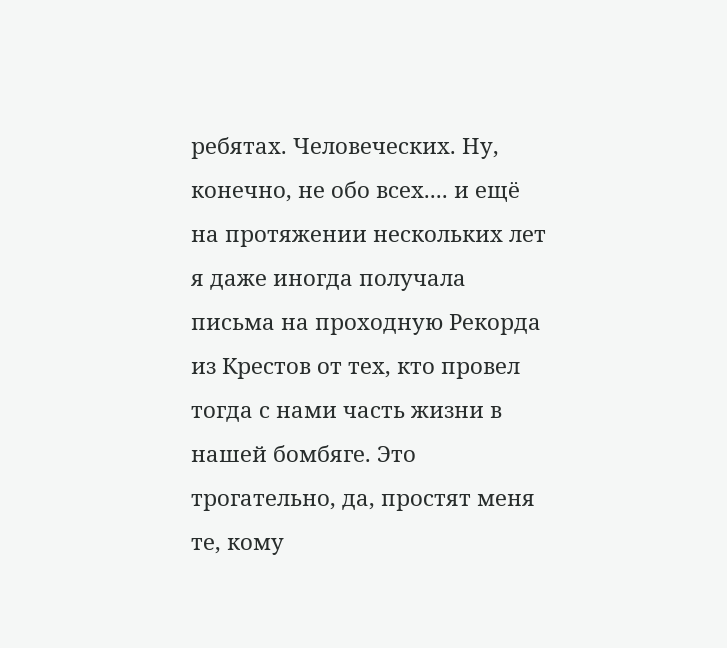ребятах. Человеческих. Ну, конечно, не обо всех.... и ещё на протяжении нескольких лет я даже иногда получала письма на проходную Рекорда из Крестов от тех, кто провел тогда с нами часть жизни в нашей бомбяге. Это трогательно, да, простят меня те, кому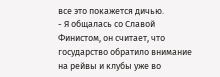все это покажется дичью.
- Я общалась со Славой Финистом, он считает, что государство обратило внимание на рейвы и клубы уже во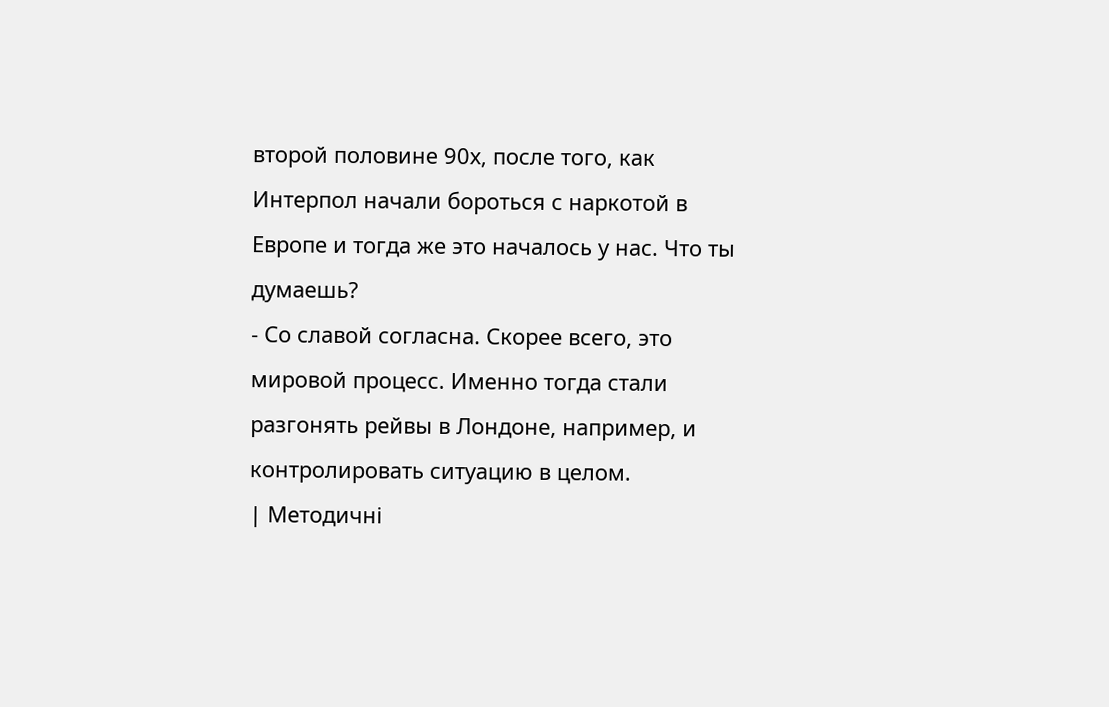второй половине 90х, после того, как Интерпол начали бороться с наркотой в Европе и тогда же это началось у нас. Что ты думаешь?
- Со славой согласна. Скорее всего, это мировой процесс. Именно тогда стали разгонять рейвы в Лондоне, например, и контролировать ситуацию в целом.
| Методичні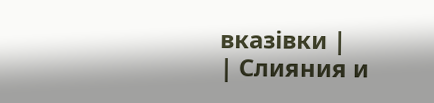вказівки |
| Слияния и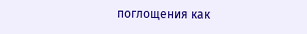поглощения как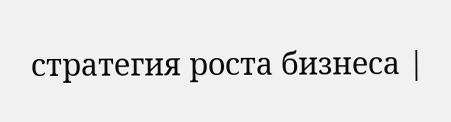стратегия роста бизнеса |